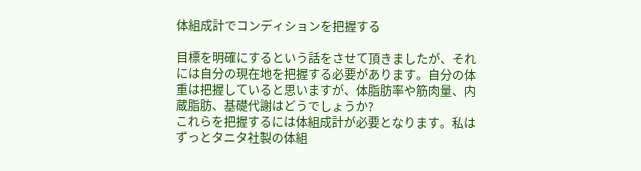体組成計でコンディションを把握する

目標を明確にするという話をさせて頂きましたが、それには自分の現在地を把握する必要があります。自分の体重は把握していると思いますが、体脂肪率や筋肉量、内蔵脂肪、基礎代謝はどうでしょうか?
これらを把握するには体組成計が必要となります。私はずっとタニタ社製の体組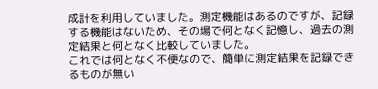成計を利用していました。測定機能はあるのですが、記録する機能はないため、その場で何となく記憶し、過去の測定結果と何となく比較していました。
これでは何となく不便なので、簡単に測定結果を記録できるものが無い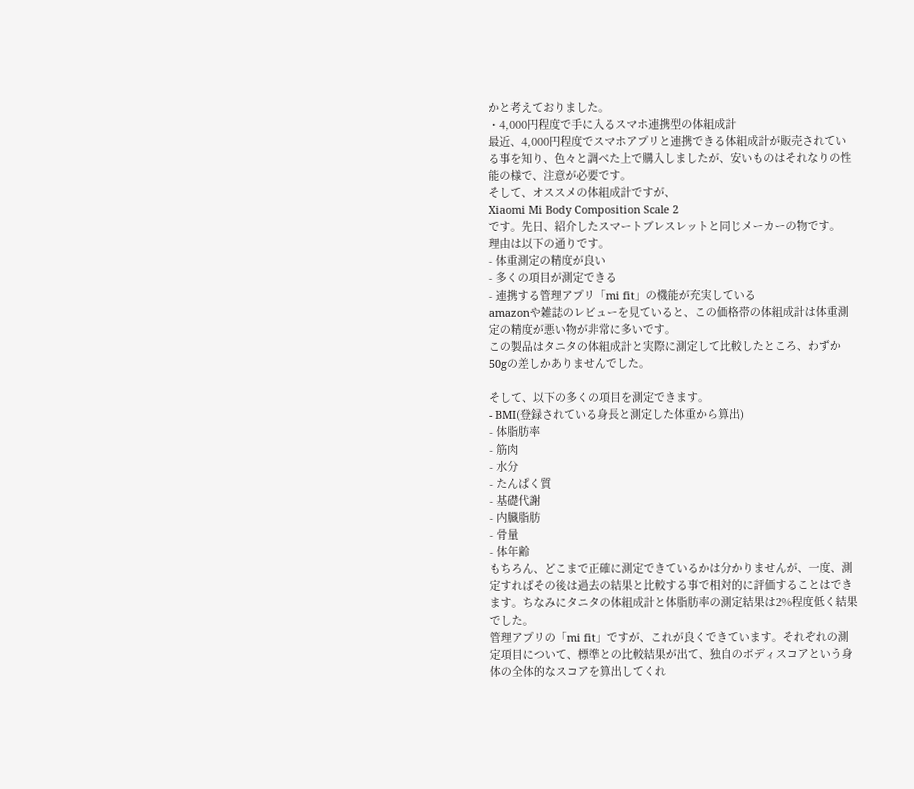かと考えておりました。
・4,000円程度で手に入るスマホ連携型の体組成計
最近、4,000円程度でスマホアプリと連携できる体組成計が販売されている事を知り、色々と調べた上で購入しましたが、安いものはそれなりの性能の様で、注意が必要です。
そして、オススメの体組成計ですが、
Xiaomi Mi Body Composition Scale 2
です。先日、紹介したスマートブレスレットと同じメーカーの物です。
理由は以下の通りです。
- 体重測定の精度が良い
- 多くの項目が測定できる
- 連携する管理アプリ「mi fit」の機能が充実している
amazonや雑誌のレビューを見ていると、この価格帯の体組成計は体重測定の精度が悪い物が非常に多いです。
この製品はタニタの体組成計と実際に測定して比較したところ、わずか50gの差しかありませんでした。

そして、以下の多くの項目を測定できます。
- BMI(登録されている身長と測定した体重から算出)
- 体脂肪率
- 筋肉
- 水分
- たんぱく質
- 基礎代謝
- 内臓脂肪
- 骨量
- 体年齢
もちろん、どこまで正確に測定できているかは分かりませんが、一度、測定すればその後は過去の結果と比較する事で相対的に評価することはできます。ちなみにタニタの体組成計と体脂肪率の測定結果は2%程度低く結果でした。
管理アプリの「mi fit」ですが、これが良くできています。それぞれの測定項目について、標準との比較結果が出て、独自のボディスコアという身体の全体的なスコアを算出してくれ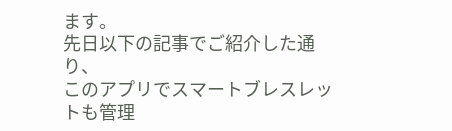ます。
先日以下の記事でご紹介した通り、
このアプリでスマートブレスレットも管理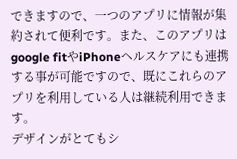できますので、一つのアプリに情報が集約されて便利です。また、このアプリはgoogle fitやiPhoneヘルスケアにも連携する事が可能ですので、既にこれらのアプリを利用している人は継続利用できます。
デザインがとてもシ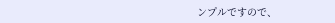ンプルですので、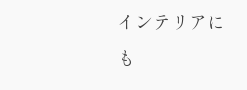インテリアにも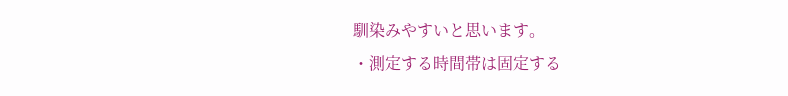馴染みやすいと思います。
・測定する時間帯は固定する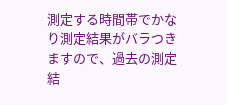測定する時間帯でかなり測定結果がバラつきますので、過去の測定結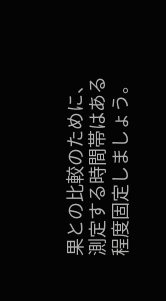果との比較のために、測定する時間帯はある程度固定しましょう。